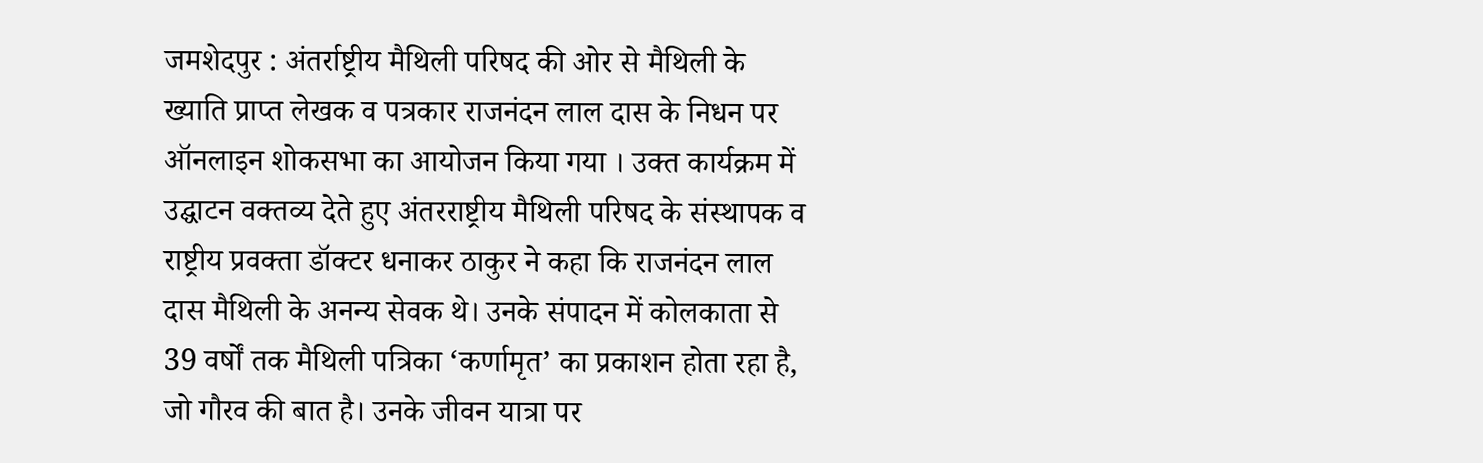जमशेदपुर : अंतर्राष्ट्रीय मैथिली परिषद की ओर से मैथिली के ख्याति प्राप्त लेखक व पत्रकार राजनंदन लाल दास के निधन पर ऑनलाइन शोकसभा का आयोजन किया गया । उक्त कार्यक्रम में उद्घाटन वक्तव्य देते हुए अंतरराष्ट्रीय मैथिली परिषद के संस्थापक व राष्ट्रीय प्रवक्ता डॉक्टर धनाकर ठाकुर ने कहा कि राजनंदन लाल दास मैथिली के अनन्य सेवक थे। उनके संपादन में कोलकाता से 39 वर्षों तक मैथिली पत्रिका ‘कर्णामृत’ का प्रकाशन होता रहा है, जो गौरव की बात है। उनके जीवन यात्रा पर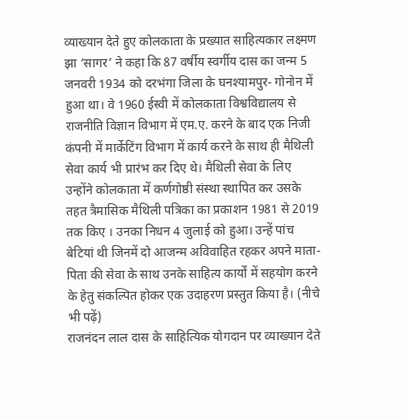व्याख्यान देते हुए कोलकाता के प्रख्यात साहित्यकार लक्ष्मण झा ‘सागर’ ने कहा कि 87 वर्षीय स्वर्गीय दास का जन्म 5 जनवरी 1934 को दरभंगा जिला के घनश्यामपुर- गोनोन में हुआ था। वे 1960 ईस्वी में कोलकाता विश्वविद्यालय से राजनीति विज्ञान विभाग में एम.ए. करने के बाद एक निजी कंपनी में मार्केटिंग विभाग में कार्य करने के साथ ही मैथिली सेवा कार्य भी प्रारंभ कर दिए थे। मैथिली सेवा के लिए उन्होंने कोलकाता में कर्णगोष्ठी संस्था स्थापित कर उसके तहत त्रैमासिक मैथिली पत्रिका का प्रकाशन 1981 से 2019 तक किए । उनका निधन 4 जुलाई को हुआ। उन्हें पांच बेटियां थी जिनमें दो आजन्म अविवाहित रहकर अपने माता-पिता की सेवा के साथ उनके साहित्य कार्यों में सहयोग करने के हेतु संकल्पित होकर एक उदाहरण प्रस्तुत किया है। (नीचे भी पढ़ें)
राजनंदन लाल दास के साहित्यिक योगदान पर व्याख्यान देते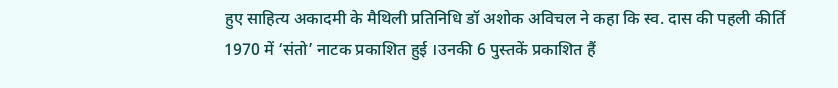हुए साहित्य अकादमी के मैथिली प्रतिनिधि डॉ अशोक अविचल ने कहा कि स्व. दास की पहली कीर्ति 1970 में ‘संतो’ नाटक प्रकाशित हुई ।उनकी 6 पुस्तकें प्रकाशित हैं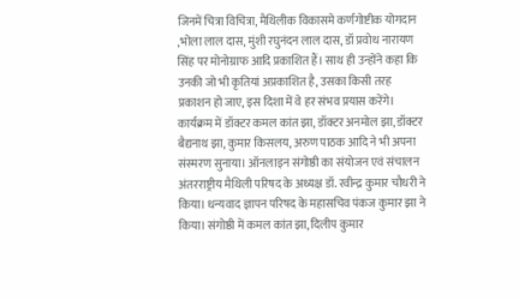जिनमें चित्रा विचित्रा, मैथिलीक विकासमे कर्णगोष्टीक योगदान ,भोला लाल दास, मुंशी रघुनंदन लाल दास, डॉ प्रवोध नारायण सिंह पर मोनोग्राफ आदि प्रकाशित हैं। साथ ही उन्होंने कहा कि उनकी जो भी कृतियां अप्रकाशित है, उसका किसी तरह प्रकाशन हो जाए, इस दिशा में वे हर संभव प्रयास करेंगे। कार्यक्रम में डॉक्टर कमल कांत झा, डॉक्टर अनमोल झा, डॉक्टर बैद्यनाथ झा, कुमार किसलय, अरुण पाठक आदि ने भी अपना संस्मरण सुनाया। ऑनलाइन संगोष्ठी का संयोजन एवं संचालन अंतरराष्ट्रीय मैथिली परिषद के अध्यक्ष डॉ. रवीन्द्र कुमार चौधरी ने किया। धन्यवाद ज्ञापन परिषद के महासचिव पंकज कुमार झा ने किया। संगोष्ठी में कमल कांत झा, दिलीप कुमार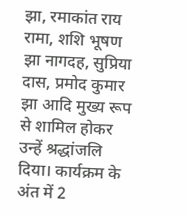झा, रमाकांत राय रामा, शशि भूषण झा नागदह, सुप्रिया दास, प्रमोद कुमार झा आदि मुख्य रूप से शामिल होकर उन्हें श्रद्धांजलि दिया। कार्यक्रम के अंत में 2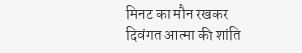मिनट का मौन रखकर दिवंगत आत्मा की शांति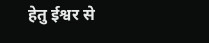हेतु ईश्वर से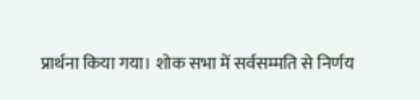प्रार्थना किया गया। शोक सभा में सर्वसम्मति से निर्णय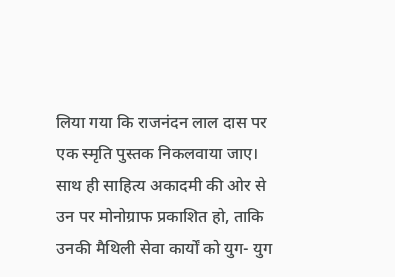लिया गया कि राजनंदन लाल दास पर एक स्मृति पुस्तक निकलवाया जाए। साथ ही साहित्य अकादमी की ओर से उन पर मोनोग्राफ प्रकाशित हो, ताकि उनकी मैथिली सेवा कार्यों को युग- युग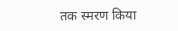तक स्मरण किया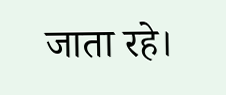जाता रहे।